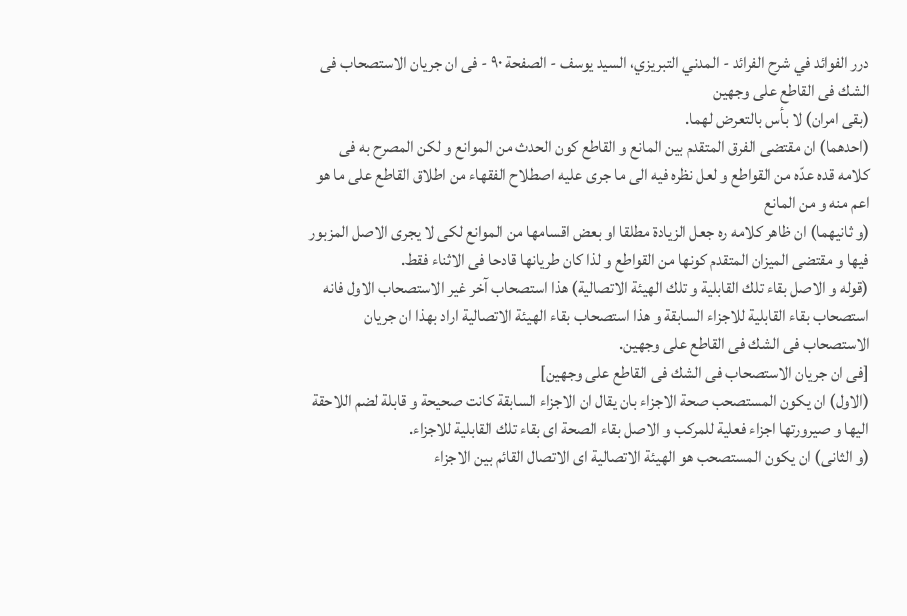درر الفوائد في شرح الفرائد - المدني التبريزي، السيد يوسف - الصفحة ٩٠ - فى ان جريان الاستصحاب فى الشك فى القاطع على وجهين
(بقى امران) لا بأس بالتعرض لهما.
(احدهما) ان مقتضى الفرق المتقدم بين المانع و القاطع كون الحدث من الموانع و لكن المصرح به فى كلامه قده عدّه من القواطع و لعل نظره فيه الى ما جرى عليه اصطلاح الفقهاء من اطلاق القاطع على ما هو اعم منه و من المانع
(و ثانيهما) ان ظاهر كلامه ره جعل الزيادة مطلقا او بعض اقسامها من الموانع لكى لا يجرى الاصل المزبور فيها و مقتضى الميزان المتقدم كونها من القواطع و لذا كان طريانها قادحا فى الاثناء فقط.
(قوله و الاصل بقاء تلك القابلية و تلك الهيئة الاتصالية) هذا استصحاب آخر غير الاستصحاب الاول فانه استصحاب بقاء القابلية للاجزاء السابقة و هذا استصحاب بقاء الهيئة الاتصالية اراد بهذا ان جريان الاستصحاب فى الشك فى القاطع على وجهين.
[فى ان جريان الاستصحاب فى الشك فى القاطع على وجهين]
(الاول) ان يكون المستصحب صحة الاجزاء بان يقال ان الاجزاء السابقة كانت صحيحة و قابلة لضم اللاحقة اليها و صيرورتها اجزاء فعلية للمركب و الاصل بقاء الصحة اى بقاء تلك القابلية للاجزاء.
(و الثانى) ان يكون المستصحب هو الهيئة الاتصالية اى الاتصال القائم بين الاجزاء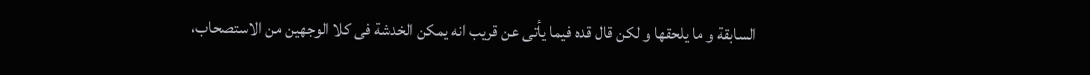السابقة و ما يلحقها و لكن قال قده فيما يأتى عن قريب انه يمكن الخدشة فى كلا الوجهين من الاستصحاب،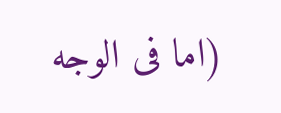(اما فى الوجه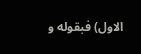الاول) فبقوله و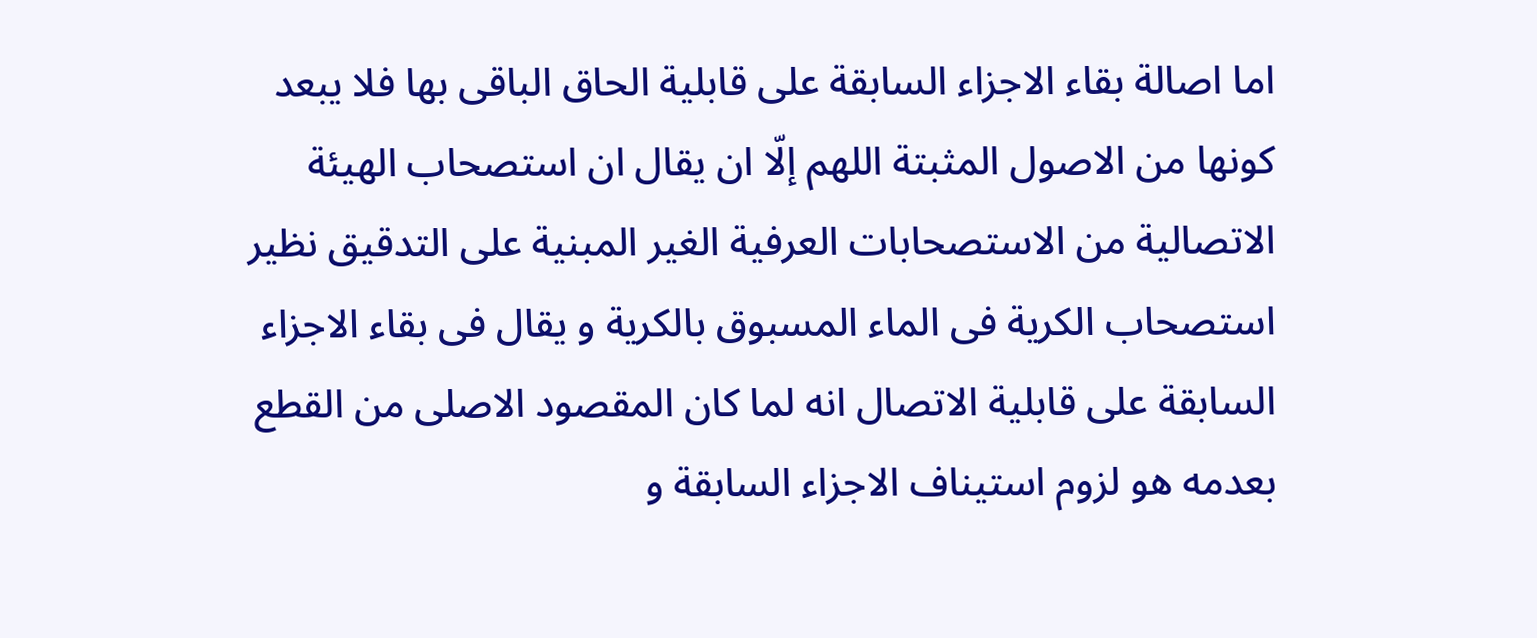اما اصالة بقاء الاجزاء السابقة على قابلية الحاق الباقى بها فلا يبعد كونها من الاصول المثبتة اللهم إلّا ان يقال ان استصحاب الهيئة الاتصالية من الاستصحابات العرفية الغير المبنية على التدقيق نظير استصحاب الكرية فى الماء المسبوق بالكرية و يقال فى بقاء الاجزاء السابقة على قابلية الاتصال انه لما كان المقصود الاصلى من القطع بعدمه هو لزوم استيناف الاجزاء السابقة و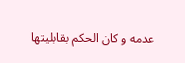عدمه و كان الحكم بقابليتها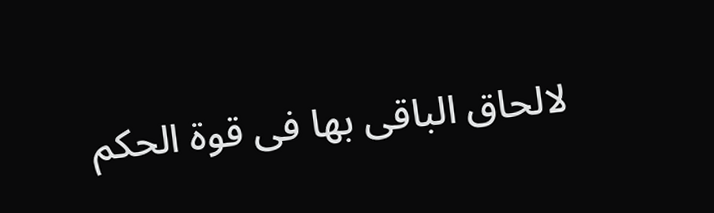لالحاق الباقى بها فى قوة الحكم